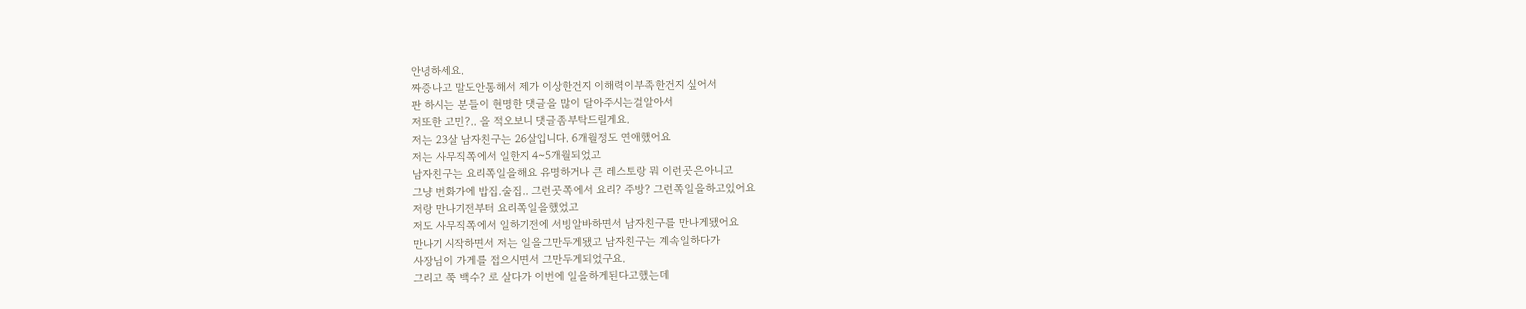안녕하세요.
짜증나고 말도안통해서 제가 이상한건지 이해력이부족한건지 싶어서
판 하시는 분들이 현명한 댓글을 많이 달아주시는걸알아서
저또한 고민?.. 을 적오보니 댓글좀부탁드릴게요.
저는 23살 남자친구는 26살입니다. 6개월정도 연애했어요
저는 사무직쪽에서 일한지 4~5개월되었고
남자친구는 요리쪽일을해요 유명하거나 큰 레스토랑 뭐 이런곳은아니고
그냥 번화가에 밥집.술집.. 그런곳쪽에서 요리? 주방? 그런쪽일을하고있어요
저랑 만나기전부터 요리쪽일을했었고
저도 사무직쪽에서 일하기전에 서빙알바하면서 남자친구를 만나게됐어요
만나기 시작하면서 저는 일을그만두게됐고 남자친구는 계속일하다가
사장님이 가게를 접으시면서 그만두게되었구요.
그리고 쭉 백수? 로 살다가 이번에 일을하게된다고했는데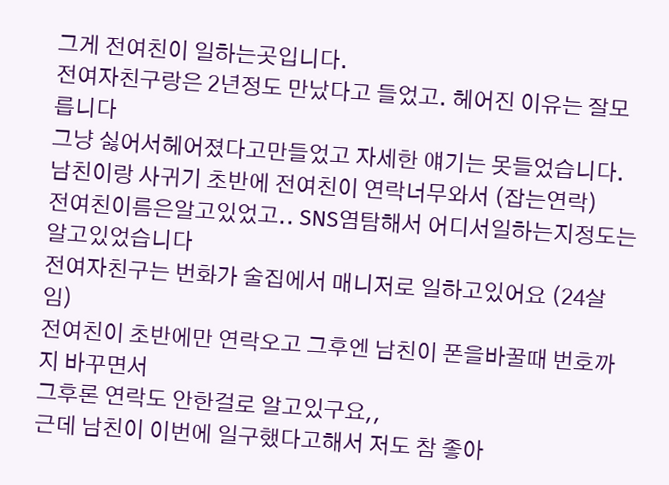그게 전여친이 일하는곳입니다.
전여자친구랑은 2년정도 만났다고 들었고. 헤어진 이유는 잘모릅니다
그냥 싫어서헤어졌다고만들었고 자세한 얘기는 못들었습니다.
남친이랑 사귀기 초반에 전여친이 연락너무와서 (잡는연락)
전여친이름은알고있었고.. SNS염탐해서 어디서일하는지정도는알고있었습니다
전여자친구는 번화가 술집에서 매니저로 일하고있어요 (24살임)
전여친이 초반에만 연락오고 그후엔 남친이 폰을바꿀때 번호까지 바꾸면서
그후론 연락도 안한걸로 알고있구요,,
근데 남친이 이번에 일구했다고해서 저도 참 좋아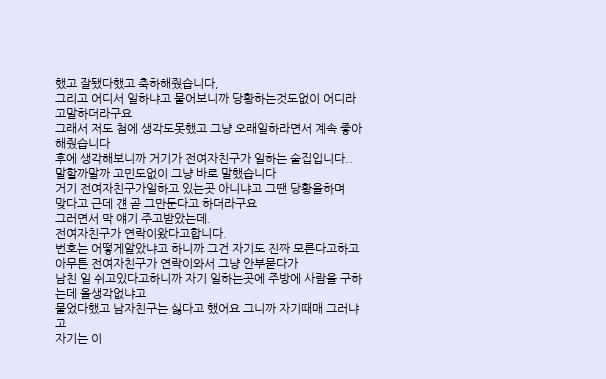했고 잘됐다했고 축하해줬습니다,
그리고 어디서 일하냐고 물어보니까 당황하는것도없이 어디라고말하더라구요
그래서 저도 첨에 생각도못했고 그냥 오래일하라면서 계속 좋아해줬습니다
후에 생각해보니까 거기가 전여자친구가 일하는 술집입니다..
말할까말까 고민도없이 그냥 바로 말했습니다
거기 전여자친구가일하고 있는곳 아니냐고 그땐 당황을하며
맞다고 근데 걘 곧 그만둔다고 하더라구요
그러면서 막 얘기 주고받았는데.
전여자친구가 연락이왔다고합니다.
번호는 어떻게알았냐고 하니까 그건 자기도 진짜 모른다고하고
아무튼 전여자친구가 연락이와서 그냥 안부묻다가
남친 일 쉬고있다고하니까 자기 일하는곳에 주방에 사람을 구하는데 올생각없냐고
물었다했고 남자친구는 싫다고 했어요 그니까 자기때매 그러냐고
자기는 이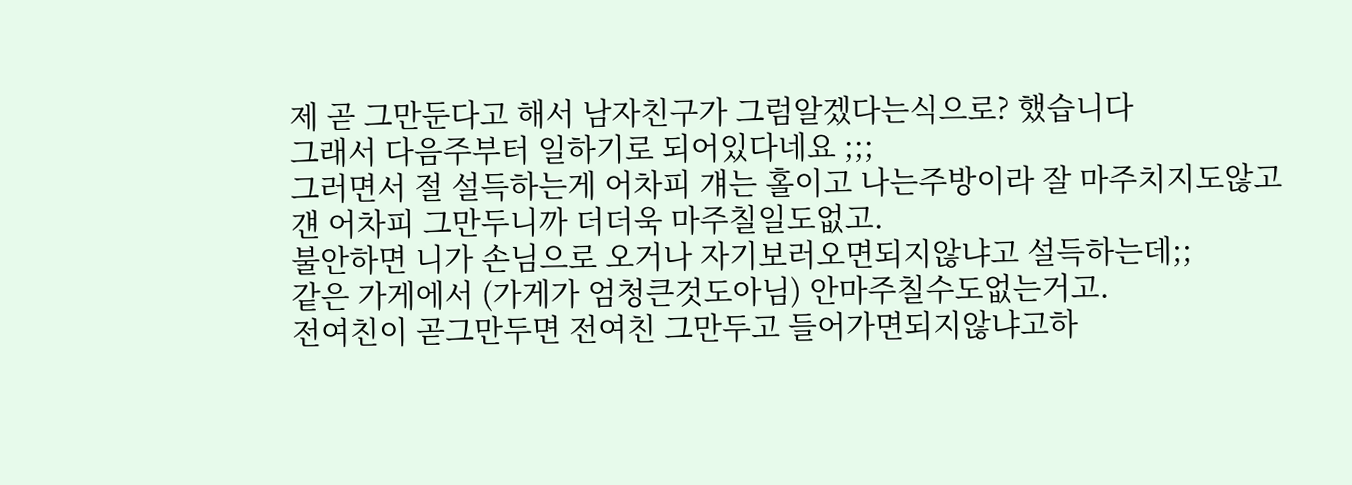제 곧 그만둔다고 해서 남자친구가 그럼알겠다는식으로? 했습니다
그래서 다음주부터 일하기로 되어있다네요 ;;;
그러면서 절 설득하는게 어차피 걔는 홀이고 나는주방이라 잘 마주치지도않고
걘 어차피 그만두니까 더더욱 마주칠일도없고.
불안하면 니가 손님으로 오거나 자기보러오면되지않냐고 설득하는데;;
같은 가게에서 (가게가 엄청큰것도아님) 안마주칠수도없는거고.
전여친이 곧그만두면 전여친 그만두고 들어가면되지않냐고하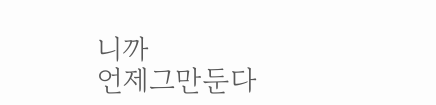니까
언제그만둔다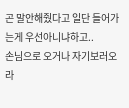곤 말안해줬다고 일단 들어가는게 우선아니냐하고..
손님으로 오거나 자기보러오라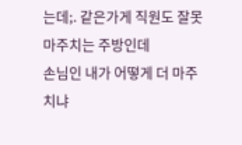는데;. 같은가게 직원도 잘못마주치는 주방인데
손님인 내가 어떻게 더 마주치냐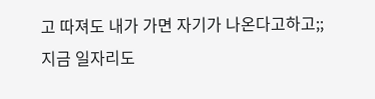고 따져도 내가 가면 자기가 나온다고하고;;
지금 일자리도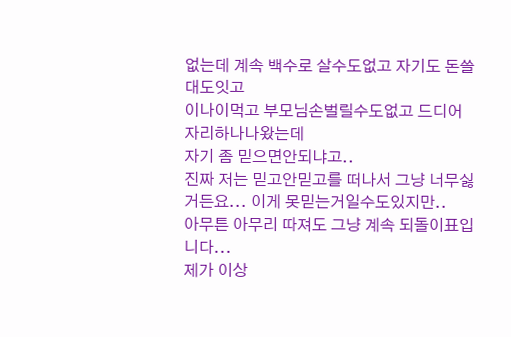없는데 계속 백수로 살수도없고 자기도 돈쓸대도잇고
이나이먹고 부모님손벌릴수도없고 드디어 자리하나나왔는데
자기 좀 믿으면안되냐고..
진짜 저는 믿고안믿고를 떠나서 그냥 너무싫거든요... 이게 못믿는거일수도있지만..
아무튼 아무리 따져도 그냥 계속 되돌이표입니다...
제가 이상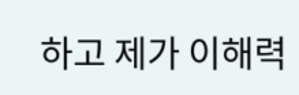하고 제가 이해력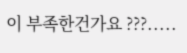이 부족한건가요 ???.....